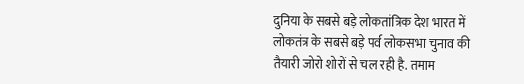दुनिया के सबसे बड़े लोकतांत्रिक देश भारत में लोकतंत्र के सबसे बड़े पर्व लोकसभा चुनाव की तैयारी जोरो शोरों से चल रही है. तमाम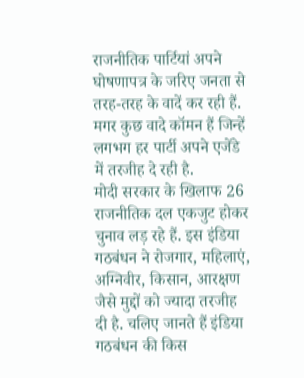राजनीतिक पार्टियां अपने घोषणापत्र के जरिए जनता से तरह-तरह के वादें कर रही हैं. मगर कुछ वादे कॉमन हैं जिन्हें लगभग हर पार्टी अपने एजेंडे में तरजीह दे रही है.
मोदी सरकार के खिलाफ 26 राजनीतिक दल एकजुट होकर चुनाव लड़ रहे हैं. इस इंडिया गठबंधन ने रोजगार, महिलाएं, अग्निवीर, किसान, आरक्षण जैसे मुद्दों को ज्यादा तरजीह दी है. चलिए जानते हैं इंडिया गठबंधन की किस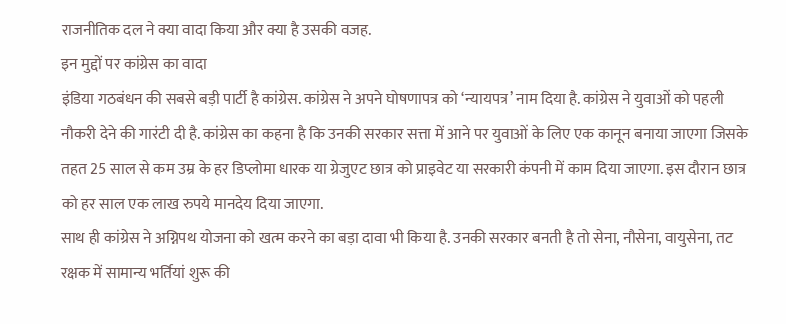राजनीतिक दल ने क्या वादा किया और क्या है उसकी वजह.
इन मुद्दों पर कांग्रेस का वादा
इंडिया गठबंधन की सबसे बड़ी पार्टी है कांग्रेस. कांग्रेस ने अपने घोषणापत्र को ‘न्यायपत्र’ नाम दिया है. कांग्रेस ने युवाओं को पहली नौकरी देने की गारंटी दी है. कांग्रेस का कहना है कि उनकी सरकार सत्ता में आने पर युवाओं के लिए एक कानून बनाया जाएगा जिसके तहत 25 साल से कम उम्र के हर डिप्लोमा धारक या ग्रेजुएट छात्र को प्राइवेट या सरकारी कंपनी में काम दिया जाएगा. इस दौरान छात्र को हर साल एक लाख रुपये मानदेय दिया जाएगा.
साथ ही कांग्रेस ने अग्निपथ योजना को खत्म करने का बड़ा दावा भी किया है. उनकी सरकार बनती है तो सेना, नौसेना, वायुसेना, तट रक्षक में सामान्य भर्तियां शुरू की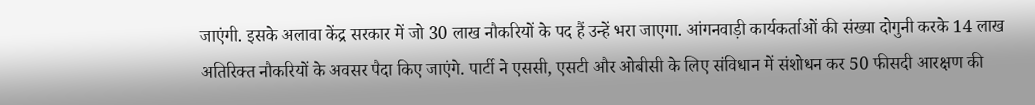जाएंगी. इसके अलावा केंद्र सरकार में जो 30 लाख नौकरियों के पद हैं उन्हें भरा जाएगा. आंगनवाड़ी कार्यकर्ताओं की संख्या दोगुनी करके 14 लाख अतिरिक्त नौकरियों के अवसर पैदा किए जाएंगे. पार्टी ने एससी, एसटी और ओबीसी के लिए संविधान में संशोधन कर 50 फीसदी आरक्षण की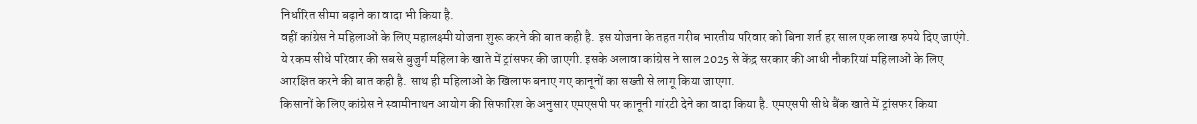निर्धारित सीमा बढ़ाने का वादा भी किया है.
वहीं कांग्रेस ने महिलाओं के लिए महालक्ष्मी योजना शुरू करने की बात कही है. इस योजना के तहत गरीब भारतीय परिवार को बिना शर्त हर साल एक लाख रुपये दिए जाएंगे. ये रकम सीधे परिवार की सबसे बुजुर्ग महिला के खाते में ट्रांसफर की जाएगी. इसके अलावा कांग्रेस ने साल 2025 से केंद्र सरकार की आधी नौकरियां महिलाओं के लिए आरक्षित करने की बात कही है. साथ ही महिलाओं के खिलाफ बनाए गए कानूनों का सख्ती से लागू किया जाएगा.
किसानों के लिए कांग्रेस ने स्वामीनाथन आयोग की सिफारिश के अनुसार एमएसपी पर कानूनी गांरटी देने का वादा किया है. एमएसपी सीधे बैंक खाते में ट्रांसफर किया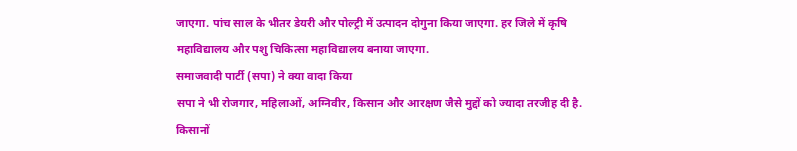जाएगा. पांच साल के भीतर डेयरी और पोल्ट्री में उत्पादन दोगुना किया जाएगा. हर जिले में कृषि महाविद्यालय और पशु चिकित्सा महाविद्यालय बनाया जाएगा.
समाजवादी पार्टी (सपा) ने क्या वादा किया
सपा ने भी रोजगार, महिलाओं, अग्निवीर, किसान और आरक्षण जैसे मुद्दों को ज्यादा तरजीह दी है. किसानों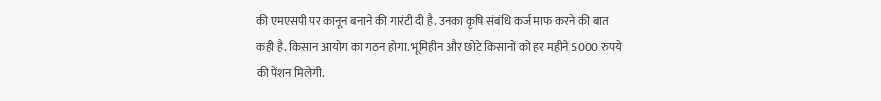की एमएसपी पर कानून बनाने की गारंटी दी है. उनका कृषि संबंधि कर्ज माफ करने की बात कही है. किसान आयोग का गठन होगा. भूमिहीन और छोटे किसानों को हर महीने 5000 रुपये की पेंशन मिलेगी.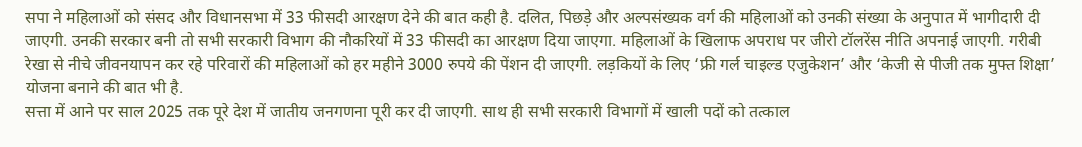सपा ने महिलाओं को संसद और विधानसभा में 33 फीसदी आरक्षण देने की बात कही है. दलित, पिछड़े और अल्पसंख्यक वर्ग की महिलाओं को उनकी संख्या के अनुपात में भागीदारी दी जाएगी. उनकी सरकार बनी तो सभी सरकारी विभाग की नौकरियों में 33 फीसदी का आरक्षण दिया जाएगा. महिलाओं के खिलाफ अपराध पर जीरो टॉलरेंस नीति अपनाई जाएगी. गरीबी रेखा से नीचे जीवनयापन कर रहे परिवारों की महिलाओं को हर महीने 3000 रुपये की पेंशन दी जाएगी. लड़कियों के लिए ‘फ्री गर्ल चाइल्ड एजुकेशन’ और ‘केजी से पीजी तक मुफ्त शिक्षा’ योजना बनाने की बात भी है.
सत्ता में आने पर साल 2025 तक पूरे देश में जातीय जनगणना पूरी कर दी जाएगी. साथ ही सभी सरकारी विभागों में खाली पदों को तत्काल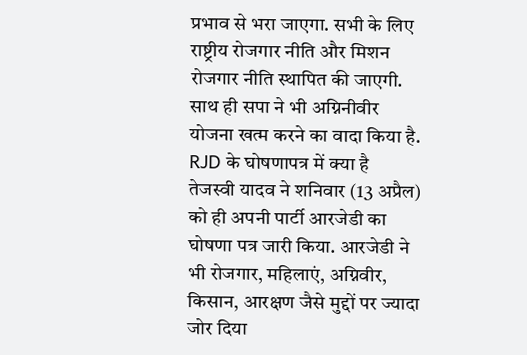प्रभाव से भरा जाएगा. सभी के लिए राष्ट्रीय रोजगार नीति और मिशन रोजगार नीति स्थापित की जाएगी. साथ ही सपा ने भी अग्निनीवीर योजना खत्म करने का वादा किया है.
RJD के घोषणापत्र में क्या है
तेजस्वी यादव ने शनिवार (13 अप्रैल) को ही अपनी पार्टी आरजेडी का घोषणा पत्र जारी किया. आरजेडी ने भी रोजगार, महिलाएं, अग्निवीर, किसान, आरक्षण जैसे मुद्दों पर ज्यादा जोर दिया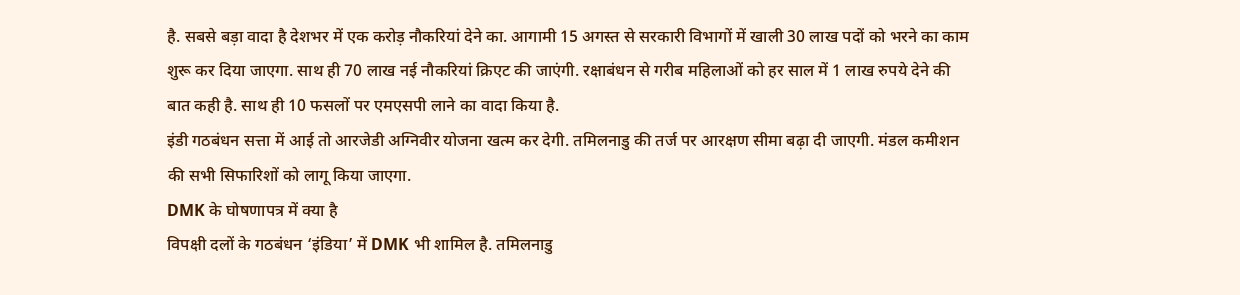है. सबसे बड़ा वादा है देशभर में एक करोड़ नौकरियां देने का. आगामी 15 अगस्त से सरकारी विभागों में खाली 30 लाख पदों को भरने का काम शुरू कर दिया जाएगा. साथ ही 70 लाख नई नौकरियां क्रिएट की जाएंगी. रक्षाबंधन से गरीब महिलाओं को हर साल में 1 लाख रुपये देने की बात कही है. साथ ही 10 फसलों पर एमएसपी लाने का वादा किया है.
इंडी गठबंधन सत्ता में आई तो आरजेडी अग्निवीर योजना खत्म कर देगी. तमिलनाडु की तर्ज पर आरक्षण सीमा बढ़ा दी जाएगी. मंडल कमीशन की सभी सिफारिशों को लागू किया जाएगा.
DMK के घोषणापत्र में क्या है
विपक्षी दलों के गठबंधन ‘इंडिया’ में DMK भी शामिल है. तमिलनाडु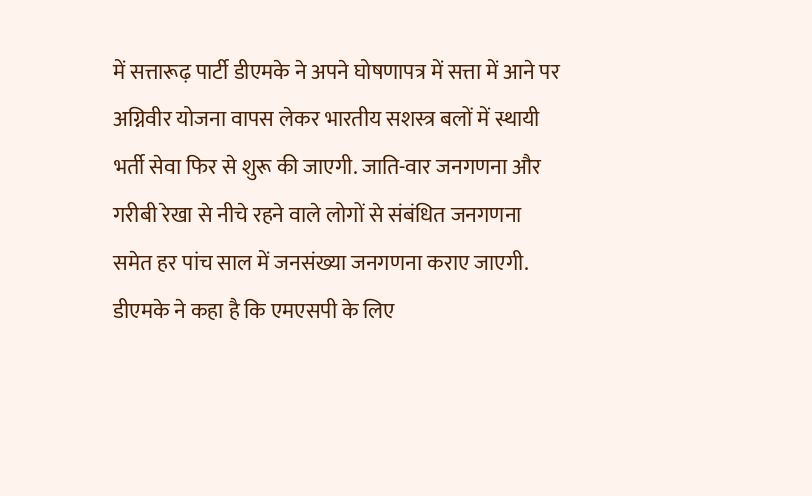में सत्तारूढ़ पार्टी डीएमके ने अपने घोषणापत्र में सत्ता में आने पर अग्निवीर योजना वापस लेकर भारतीय सशस्त्र बलों में स्थायी भर्ती सेवा फिर से शुरू की जाएगी. जाति-वार जनगणना और गरीबी रेखा से नीचे रहने वाले लोगों से संबंधित जनगणना समेत हर पांच साल में जनसंख्या जनगणना कराए जाएगी. डीएमके ने कहा है कि एमएसपी के लिए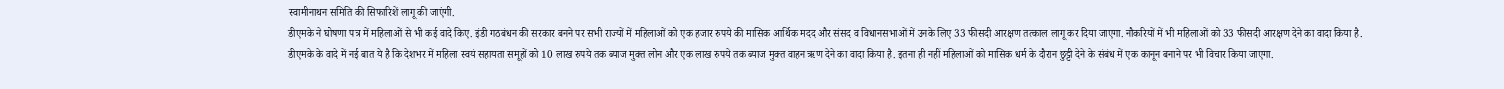स्वामीनाथन समिति की सिफारिशें लागू की जाएंगी.
डीएमके ने घोषणा पत्र में महिलाओं से भी कई वादे किए. इंडी गठबंधन की सरकार बनने पर सभी राज्यों में महिलाओं को एक हजार रुपये की मासिक आर्थिक मदद और संसद व विधानसभाओं में उनके लिए 33 फीसदी आरक्षण तत्काल लागू कर दिया जाएगा. नौकरियों में भी महिलाओं को 33 फीसदी आरक्षण देने का वादा किया है. डीएमके के वादे में नई बात ये है कि देशभर में महिला स्वयं सहायता समूहों को 10 लाख रुपये तक ब्याज मुक्त लोन और एक लाख रुपये तक ब्याज मुक्त वाहन ऋण देने का वादा किया है. इतना ही नहीं महिलाओं को मासिक धर्म के दौरान छुट्टी देने के संबंध में एक कानून बनाने पर भी विचार किया जाएगा.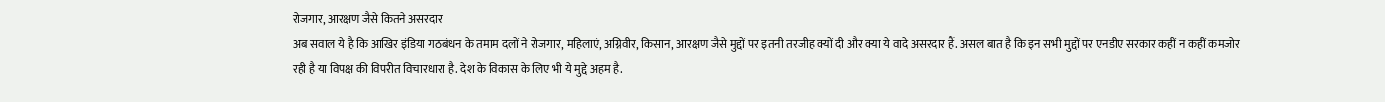रोजगार, आरक्षण जैसे कितने असरदार
अब सवाल ये है कि आखिर इंडिया गठबंधन के तमाम दलों ने रोजगार, महिलाएं, अग्निवीर, किसान, आरक्षण जैसे मुद्दों पर इतनी तरजीह क्यों दी और क्या ये वादे असरदार हैं. असल बात है कि इन सभी मुद्दों पर एनडीए सरकार कहीं न कहीं कमजोर रही है या विपक्ष की विपरीत विचारधारा है. देश के विकास के लिए भी ये मुद्दे अहम है.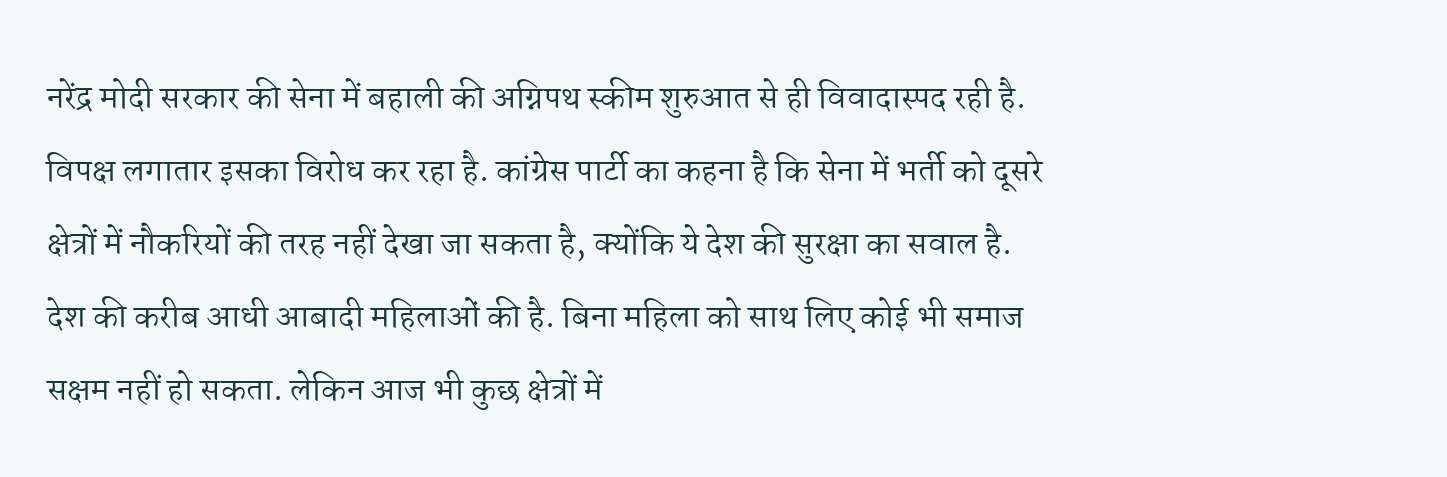नरेंद्र मोदी सरकार की सेना में बहाली की अग्निपथ स्कीम शुरुआत से ही विवादास्पद रही है. विपक्ष लगातार इसका विरोध कर रहा है. कांग्रेस पार्टी का कहना है कि सेना में भर्ती को दूसरे क्षेत्रों में नौकरियों की तरह नहीं देखा जा सकता है, क्योंकि ये देश की सुरक्षा का सवाल है.
देश की करीब आधी आबादी महिलाओं की है. बिना महिला को साथ लिए कोई भी समाज सक्षम नहीं हो सकता. लेकिन आज भी कुछ क्षेत्रों में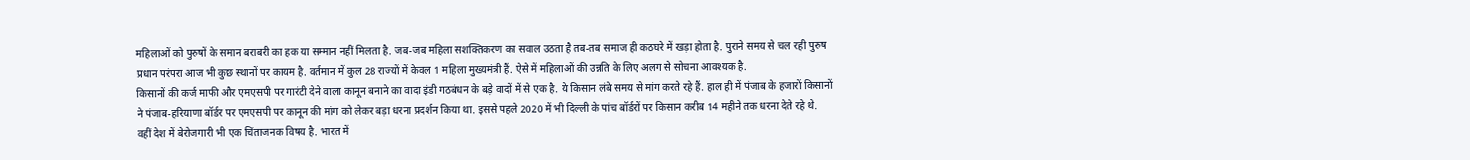महिलाओं को पुरुषों के समान बराबरी का हक या सम्मान नहीं मिलता है. जब-जब महिला सशक्तिकरण का सवाल उठता है तब-तब समाज ही कठघरे में खड़ा होता है. पुराने समय से चल रही पुरुष प्रधान परंपरा आज भी कुछ स्थानों पर कायम है. वर्तमान में कुल 28 राज्यों में केवल 1 महिला मुख्यमंत्री हैं. ऐसे में महिलाओं की उन्नति के लिए अलग से सोचना आवश्यक है.
किसानों की कर्ज माफी और एमएसपी पर गारंटी देने वाला कानून बनाने का वादा इंडी गठबंधन के बड़े वादों में से एक है. ये किसान लंबे समय से मांग करते रहे हैं. हाल ही में पंजाब के हजारों किसानों ने पंजाब-हरियाणा बॉर्डर पर एमएसपी पर कानून की मांग को लेकर बड़ा धरना प्रदर्शन किया था. इससे पहले 2020 में भी दिल्ली के पांच बॉर्डरों पर किसान करीब 14 महीने तक धरना देते रहे थे.
वहीं देश में बेरोजगारी भी एक चिंताजनक विषय है. भारत में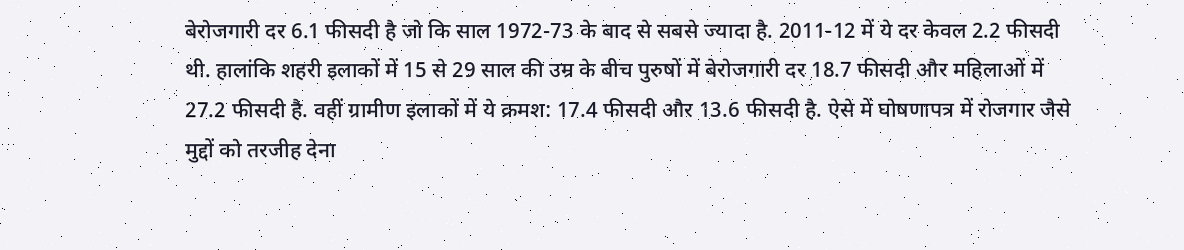बेरोजगारी दर 6.1 फीसदी है जो कि साल 1972-73 के बाद से सबसे ज्यादा है. 2011-12 में ये दर केवल 2.2 फीसदी थी. हालांकि शहरी इलाकों में 15 से 29 साल की उम्र के बीच पुरुषों में बेरोजगारी दर 18.7 फीसदी और महिलाओं में 27.2 फीसदी है. वहीं ग्रामीण इलाकों में ये क्रमश: 17.4 फीसदी और 13.6 फीसदी है. ऐसे में घोषणापत्र में रोजगार जैसे मुद्दों को तरजीह देना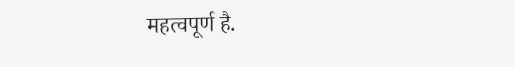महत्वपूर्ण है.